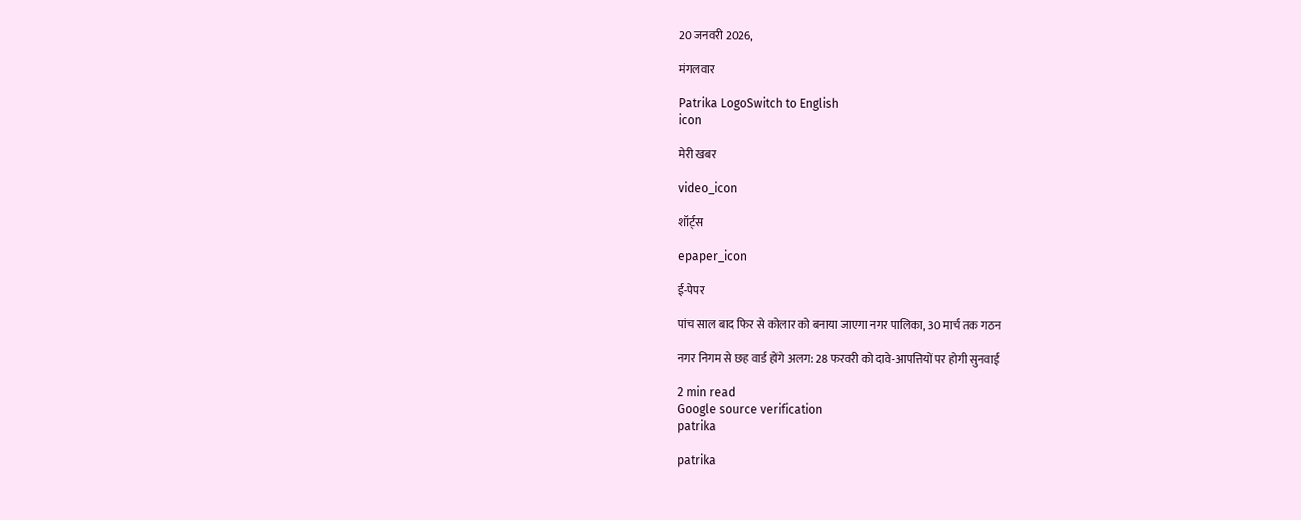20 जनवरी 2026,

मंगलवार

Patrika LogoSwitch to English
icon

मेरी खबर

video_icon

शॉर्ट्स

epaper_icon

ई-पेपर

पांच साल बाद फिर से कोलार को बनाया जाएगा नगर पालिका, 30 मार्च तक गठन

नगर निगम से छह वार्ड होंगे अलग: 28 फरवरी को दावे-आपत्तियों पर होगी सुनवाई

2 min read
Google source verification
patrika

patrika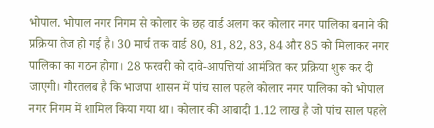भोपाल. भोपाल नगर निगम से कोलार के छह वार्ड अलग कर कोलार नगर पालिका बनाने की प्रक्रिया तेज हो गई है। 30 मार्च तक वार्ड 80, 81, 82, 83, 84 और 85 को मिलाकर नगर पालिका का गठन होगा। 28 फरवरी को दावे-आपत्तियां आमंत्रित कर प्रक्रिया शुरू कर दी जाएगी। गौरतलब है कि भाजपा शासन में पांच साल पहले कोलार नगर पालिका को भोपाल नगर निगम में शामिल किया गया था। कोलार की आबादी 1.12 लाख है जो पांच साल पहले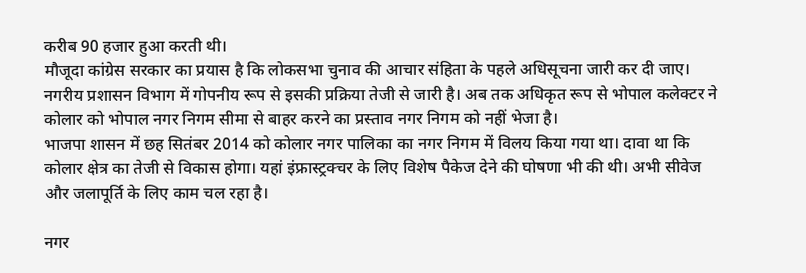करीब 90 हजार हुआ करती थी।
मौजूदा कांग्रेस सरकार का प्रयास है कि लोकसभा चुनाव की आचार संहिता के पहले अधिसूचना जारी कर दी जाए। नगरीय प्रशासन विभाग में गोपनीय रूप से इसकी प्रक्रिया तेजी से जारी है। अब तक अधिकृत रूप से भोपाल कलेक्टर ने कोलार को भोपाल नगर निगम सीमा से बाहर करने का प्रस्ताव नगर निगम को नहीं भेजा है।
भाजपा शासन में छह सितंबर 2014 को कोलार नगर पालिका का नगर निगम में विलय किया गया था। दावा था कि कोलार क्षेत्र का तेजी से विकास होगा। यहां इंफ्रास्ट्रक्चर के लिए विशेष पैकेज देने की घोषणा भी की थी। अभी सीवेज और जलापूर्ति के लिए काम चल रहा है।

नगर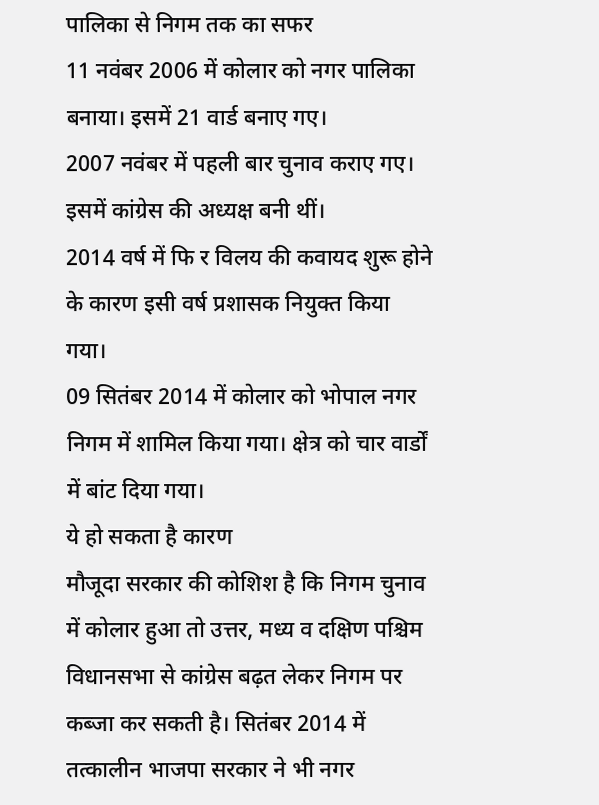पालिका से निगम तक का सफर
11 नवंबर 2006 में कोलार को नगर पालिका बनाया। इसमें 21 वार्ड बनाए गए।
2007 नवंबर में पहली बार चुनाव कराए गए। इसमें कांग्रेस की अध्यक्ष बनी थीं।
2014 वर्ष में फि र विलय की कवायद शुरू होने के कारण इसी वर्ष प्रशासक नियुक्त किया गया।
09 सितंबर 2014 में कोलार को भोपाल नगर निगम में शामिल किया गया। क्षेत्र को चार वार्डों में बांट दिया गया।
ये हो सकता है कारण
मौजूदा सरकार की कोशिश है कि निगम चुनाव में कोलार हुआ तो उत्तर, मध्य व दक्षिण पश्चिम विधानसभा से कांग्रेस बढ़त लेकर निगम पर कब्जा कर सकती है। सितंबर 2014 में तत्कालीन भाजपा सरकार ने भी नगर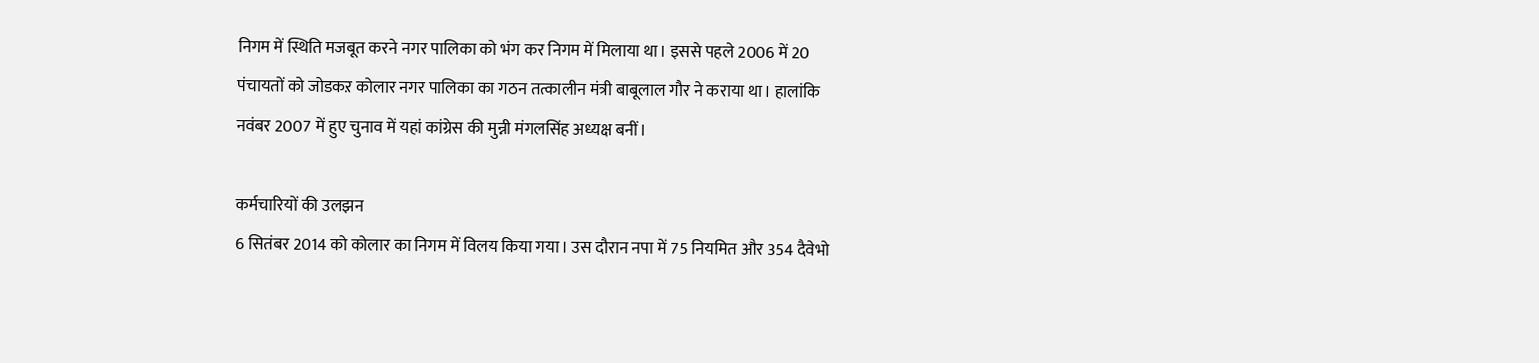निगम में स्थिति मजबूत करने नगर पालिका को भंग कर निगम में मिलाया था। इससे पहले 2006 में 20 पंचायतों को जोडकऱ कोलार नगर पालिका का गठन तत्कालीन मंत्री बाबूलाल गौर ने कराया था। हालांकि नवंबर 2007 में हुए चुनाव में यहां कांग्रेस की मुन्नी मंगलसिंह अध्यक्ष बनीं।

कर्मचारियों की उलझन
6 सितंबर 2014 को कोलार का निगम में विलय किया गया। उस दौरान नपा में 75 नियमित और 354 दैवेभो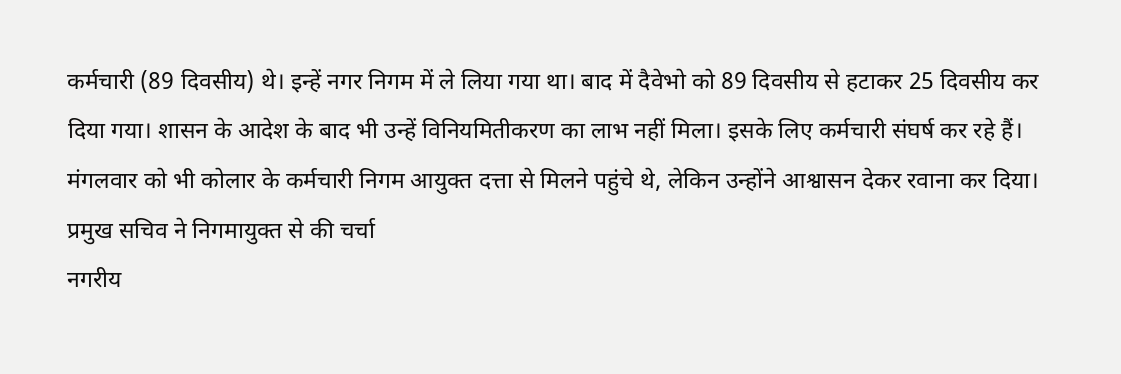कर्मचारी (89 दिवसीय) थे। इन्हें नगर निगम में ले लिया गया था। बाद में दैवेभो को 89 दिवसीय से हटाकर 25 दिवसीय कर दिया गया। शासन के आदेश के बाद भी उन्हें विनियमितीकरण का लाभ नहीं मिला। इसके लिए कर्मचारी संघर्ष कर रहे हैं। मंगलवार को भी कोलार के कर्मचारी निगम आयुक्त दत्ता से मिलने पहुंचे थे, लेकिन उन्होंने आश्वासन देकर रवाना कर दिया।
प्रमुख सचिव ने निगमायुक्त से की चर्चा
नगरीय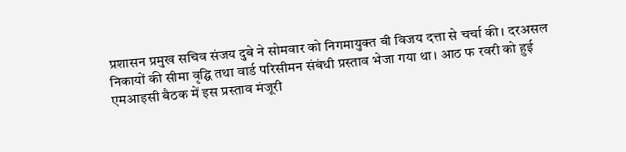प्रशासन प्रमुख सचिव संजय दुबे ने सोमवार को निगमायुक्त बी विजय दत्ता से चर्चा की। दरअसल निकायों की सीमा वृद्घि तथा वार्ड परिसीमन संबंधी प्रस्ताव भेजा गया था। आठ फ रवरी को हुई एमआइसी बैठक में इस प्रस्ताव मंजूरी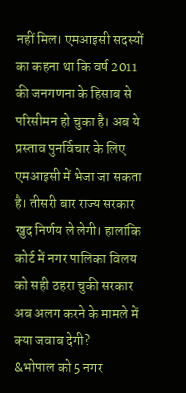नहीं मिल। एमआइसी सदस्यों का कहना था कि वर्ष 2011 की जनगणना के हिसाब से परिसीमन हो चुका है। अब ये प्रस्ताव पुनर्विचार के लिए एमआइसी में भेजा जा सकता है। तीसरी बार राज्य सरकार खुद निर्णय ले लेगी। हालांकि कोर्ट में नगर पालिका विलय को सही ठहरा चुकी सरकार अब अलग करने के मामले में क्या जवाब देगी?
&भोपाल को 5 नगर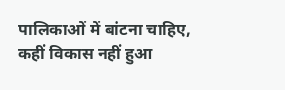पालिकाओं में बांटना चाहिए, कहीं विकास नहीं हुआ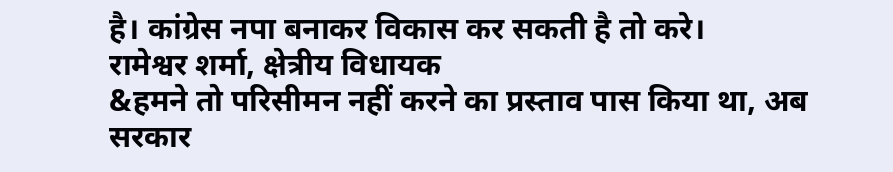है। कांग्रेस नपा बनाकर विकास कर सकती है तो करे।
रामेश्वर शर्मा, क्षेत्रीय विधायक
&हमने तो परिसीमन नहीं करने का प्रस्ताव पास किया था, अब सरकार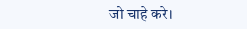जो चाहे करे।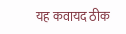यह कवायद ठीक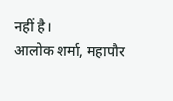नहीं है।
आलोक शर्मा, महापौर